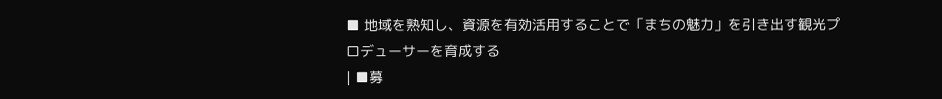■ 地域を熟知し、資源を有効活用することで「まちの魅力」を引き出す観光プロデューサーを育成する
| ■募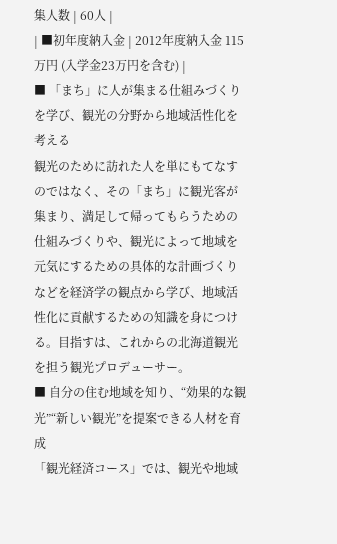集人数 | 60人 |
| ■初年度納入金 | 2012年度納入金 115万円 (入学金23万円を含む) |
■ 「まち」に人が集まる仕組みづくりを学び、観光の分野から地域活性化を考える
観光のために訪れた人を単にもてなすのではなく、その「まち」に観光客が集まり、満足して帰ってもらうための仕組みづくりや、観光によって地域を元気にするための具体的な計画づくりなどを経済学の観点から学び、地域活性化に貢献するための知識を身につける。目指すは、これからの北海道観光を担う観光プロデューサー。
■ 自分の住む地域を知り、“効果的な観光”“新しい観光”を提案できる人材を育成
「観光経済コース」では、観光や地域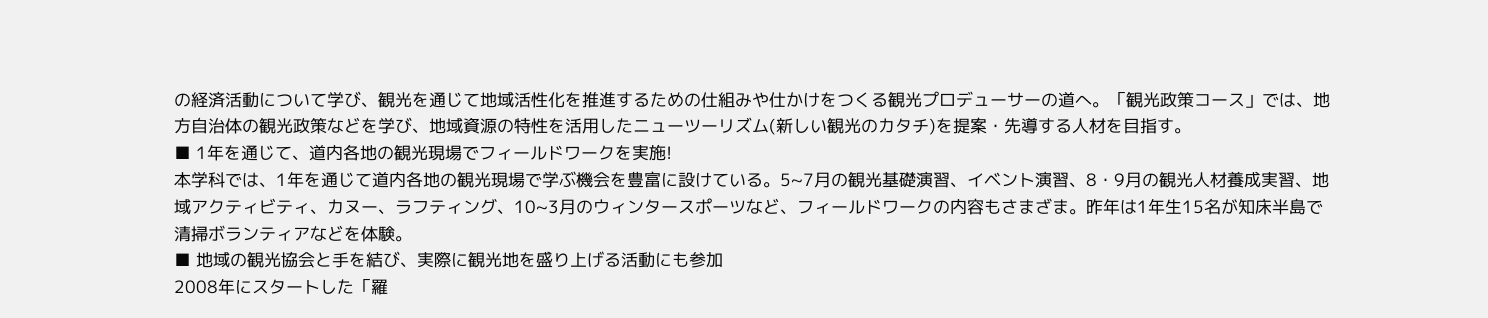の経済活動について学び、観光を通じて地域活性化を推進するための仕組みや仕かけをつくる観光プロデューサーの道へ。「観光政策コース」では、地方自治体の観光政策などを学び、地域資源の特性を活用したニューツーリズム(新しい観光のカタチ)を提案・先導する人材を目指す。
■ 1年を通じて、道内各地の観光現場でフィールドワークを実施!
本学科では、1年を通じて道内各地の観光現場で学ぶ機会を豊富に設けている。5~7月の観光基礎演習、イベント演習、8・9月の観光人材養成実習、地域アクティビティ、カヌー、ラフティング、10~3月のウィンタースポーツなど、フィールドワークの内容もさまざま。昨年は1年生15名が知床半島で清掃ボランティアなどを体験。
■ 地域の観光協会と手を結び、実際に観光地を盛り上げる活動にも参加
2008年にスタートした「羅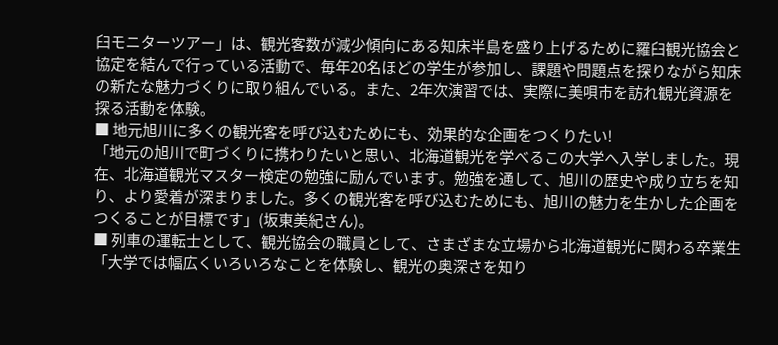臼モニターツアー」は、観光客数が減少傾向にある知床半島を盛り上げるために羅臼観光協会と協定を結んで行っている活動で、毎年20名ほどの学生が参加し、課題や問題点を探りながら知床の新たな魅力づくりに取り組んでいる。また、2年次演習では、実際に美唄市を訪れ観光資源を探る活動を体験。
■ 地元旭川に多くの観光客を呼び込むためにも、効果的な企画をつくりたい!
「地元の旭川で町づくりに携わりたいと思い、北海道観光を学べるこの大学へ入学しました。現在、北海道観光マスター検定の勉強に励んでいます。勉強を通して、旭川の歴史や成り立ちを知り、より愛着が深まりました。多くの観光客を呼び込むためにも、旭川の魅力を生かした企画をつくることが目標です」(坂東美紀さん)。
■ 列車の運転士として、観光協会の職員として、さまざまな立場から北海道観光に関わる卒業生
「大学では幅広くいろいろなことを体験し、観光の奥深さを知り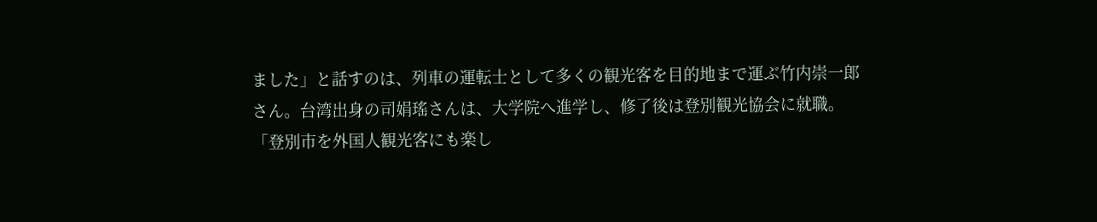ました」と話すのは、列車の運転士として多くの観光客を目的地まで運ぶ竹内崇一郎さん。台湾出身の司娟瑤さんは、大学院へ進学し、修了後は登別観光協会に就職。「登別市を外国人観光客にも楽し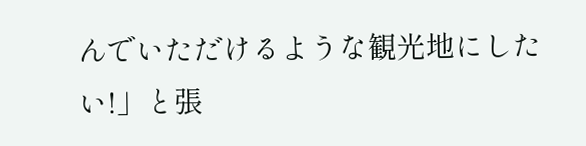んでいただけるような観光地にしたい!」と張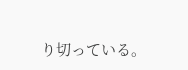り切っている。